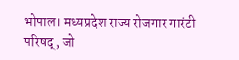भोपाल। मध्यप्रदेश राज्य रोजगार गारंटी परिषद्, जो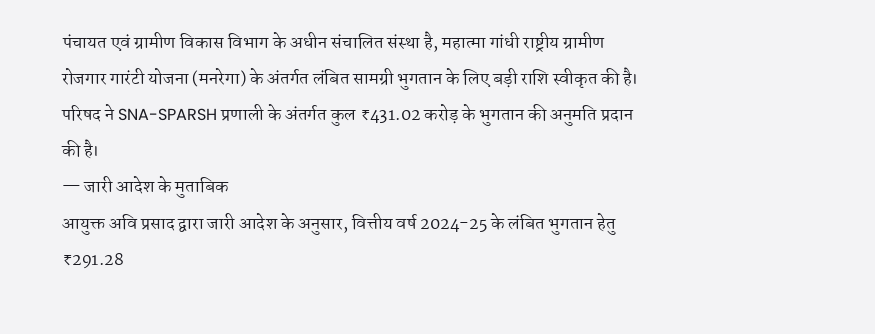पंचायत एवं ग्रामीण विकास विभाग के अधीन संचालित संस्था है, महात्मा गांधी राष्ट्रीय ग्रामीण रोजगार गारंटी योजना (मनरेगा) के अंतर्गत लंबित सामग्री भुगतान के लिए बड़ी राशि स्वीकृत की है। परिषद ने SNA-SPARSH प्रणाली के अंतर्गत कुल ₹431.02 करोड़ के भुगतान की अनुमति प्रदान की है।
— जारी आदेश के मुताबिक
आयुक्त अवि प्रसाद द्वारा जारी आदेश के अनुसार, वित्तीय वर्ष 2024-25 के लंबित भुगतान हेतु ₹291.28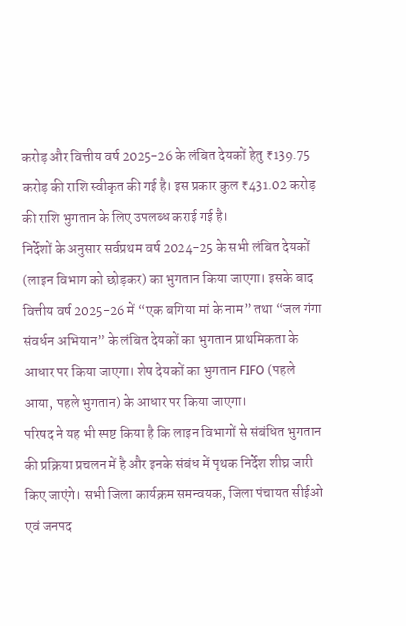करोड़ और वित्तीय वर्ष 2025-26 के लंबित देयकों हेतु ₹139.75 करोड़ की राशि स्वीकृत की गई है। इस प्रकार कुल ₹431.02 करोड़ की राशि भुगतान के लिए उपलब्ध कराई गई है।
निर्देशों के अनुसार सर्वप्रथम वर्ष 2024-25 के सभी लंबित देयकों (लाइन विभाग को छोड़कर) का भुगतान किया जाएगा। इसके बाद वित्तीय वर्ष 2025-26 में “एक बगिया मां के नाम” तथा “जल गंगा संवर्धन अभियान” के लंबित देयकों का भुगतान प्राथमिकता के आधार पर किया जाएगा। शेष देयकों का भुगतान FIFO (पहले आया, पहले भुगतान) के आधार पर किया जाएगा।
परिषद ने यह भी स्पष्ट किया है कि लाइन विभागों से संबंधित भुगतान की प्रक्रिया प्रचलन में है और इनके संबंध में पृथक निर्देश शीघ्र जारी किए जाएंगे। सभी जिला कार्यक्रम समन्वयक, जिला पंचायत सीईओ एवं जनपद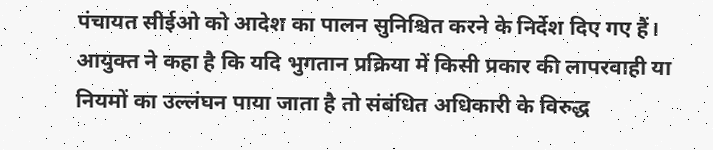पंचायत सीईओ को आदेश का पालन सुनिश्चित करने के निर्देश दिए गए हैं। आयुक्त ने कहा है कि यदि भुगतान प्रक्रिया में किसी प्रकार की लापरवाही या नियमों का उल्लंघन पाया जाता है तो संबंधित अधिकारी के विरुद्ध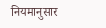नियमानुसार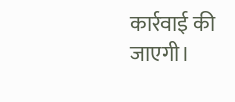कार्रवाई की जाएगी।